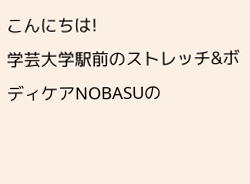こんにちは!
学芸大学駅前のストレッチ&ボディケアNOBASUの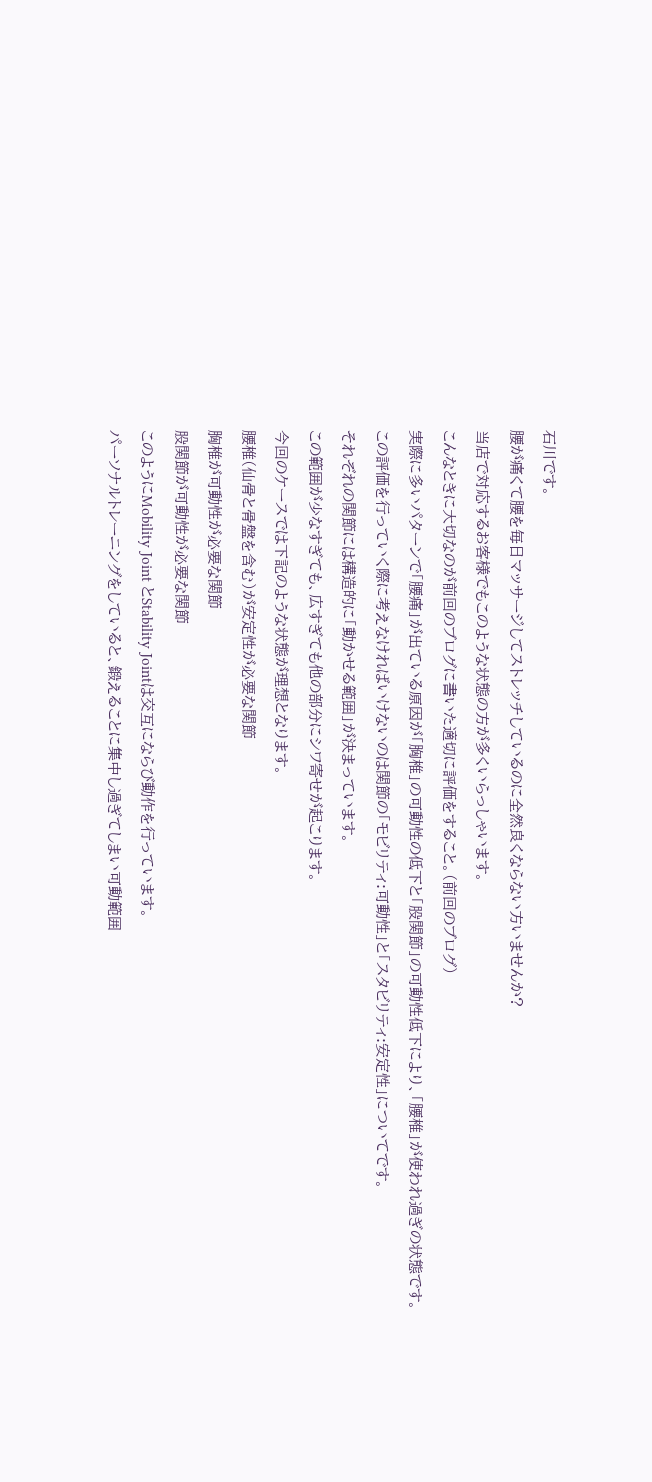石川です。
腰が痛くて腰を毎日マッサージしてストレッチしているのに全然良くならない方いませんか?
当店で対応するお客様でもこのような状態の方が多くいらっしゃいます。
こんなときに大切なのが前回のブログに書いた適切に評価をすること。(前回のブログ)
実際に多いパターンで「腰痛」が出ている原因が「胸椎」の可動性の低下と「股関節」の可動性低下により、「腰椎」が使われ過ぎの状態です。
この評価を行っていく際に考えなければいけないのは関節の「モビリティ:可動性」と「スタビリティ:安定性」についてです。
それぞれの関節には構造的に「動かせる範囲」が決まっています。
この範囲が少なすぎても、広すぎても他の部分にシワ寄せが起こります。
今回のケースでは下記のような状態が理想となります。
腰椎(仙骨と骨盤を含む)が安定性が必要な関節
胸椎が可動性が必要な関節
股関節が可動性が必要な関節
このようにMobility Joint とStability Jointは交互にならび動作を行っています。
パーソナルトレーニングをしていると、鍛えることに集中し過ぎてしまい可動範囲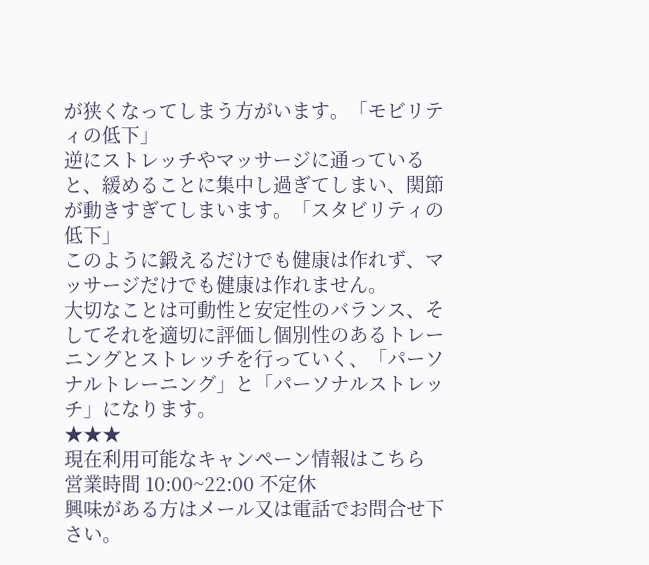が狭くなってしまう方がいます。「モビリティの低下」
逆にストレッチやマッサージに通っていると、緩めることに集中し過ぎてしまい、関節が動きすぎてしまいます。「スタビリティの低下」
このように鍛えるだけでも健康は作れず、マッサージだけでも健康は作れません。
大切なことは可動性と安定性のバランス、そしてそれを適切に評価し個別性のあるトレーニングとストレッチを行っていく、「パーソナルトレーニング」と「パーソナルストレッチ」になります。
★★★
現在利用可能なキャンペーン情報はこちら
営業時間 10:00~22:00 不定休
興味がある方はメール又は電話でお問合せ下さい。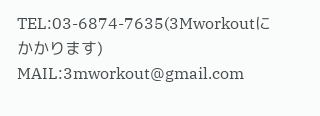TEL:03-6874-7635(3Mworkoutにかかります)
MAIL:3mworkout@gmail.com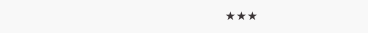★★★